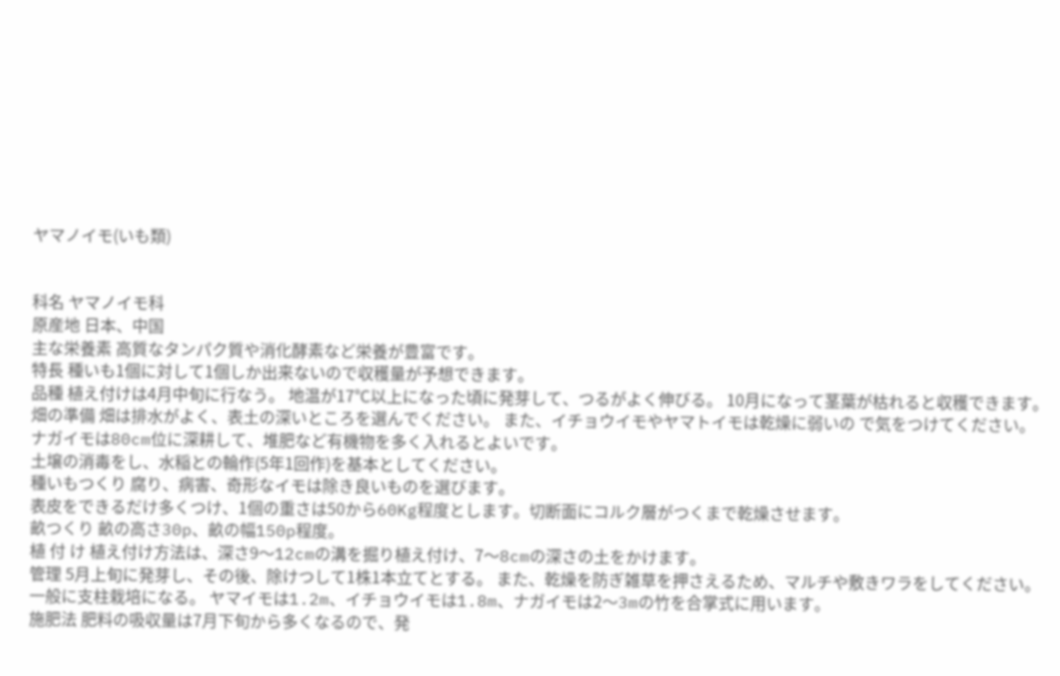ヤマノイモ(いも類)


科名 ヤマノイモ科
原産地 日本、中国
主な栄養素 高質なタンパク質や消化酵素など栄養が豊富です。
特長 種いも1個に対して1個しか出来ないので収穫量が予想できます。
品種 植え付けは4月中旬に行なう。 地温が17℃以上になった頃に発芽して、つるがよく伸びる。 10月になって茎葉が枯れると収穫できます。
畑の準備 畑は排水がよく、表土の深いところを選んでください。 また、イチョウイモやヤマトイモは乾燥に弱いの で気をつけてください。 ナガイモは80cm位に深耕して、堆肥など有機物を多く入れるとよいです。
土壌の消毒をし、水稲との輪作(5年1回作)を基本としてください。
種いもつくり 腐り、病害、奇形なイモは除き良いものを選びます。
表皮をできるだけ多くつけ、1個の重さは50から60Kg程度とします。切断面にコルク層がつくまで乾燥させます。
畝つくり 畝の高さ30p、畝の幅150p程度。
植 付 け 植え付け方法は、深さ9〜12cmの溝を掘り植え付け、7〜8cmの深さの土をかけます。
管理 5月上旬に発芽し、その後、除けつして1株1本立てとする。 また、乾燥を防ぎ雑草を押さえるため、マルチや敷きワラをしてください。
一般に支柱栽培になる。 ヤマイモは1.2m、イチョウイモは1.8m、ナガイモは2〜3mの竹を合掌式に用います。
施肥法 肥料の吸収量は7月下旬から多くなるので、発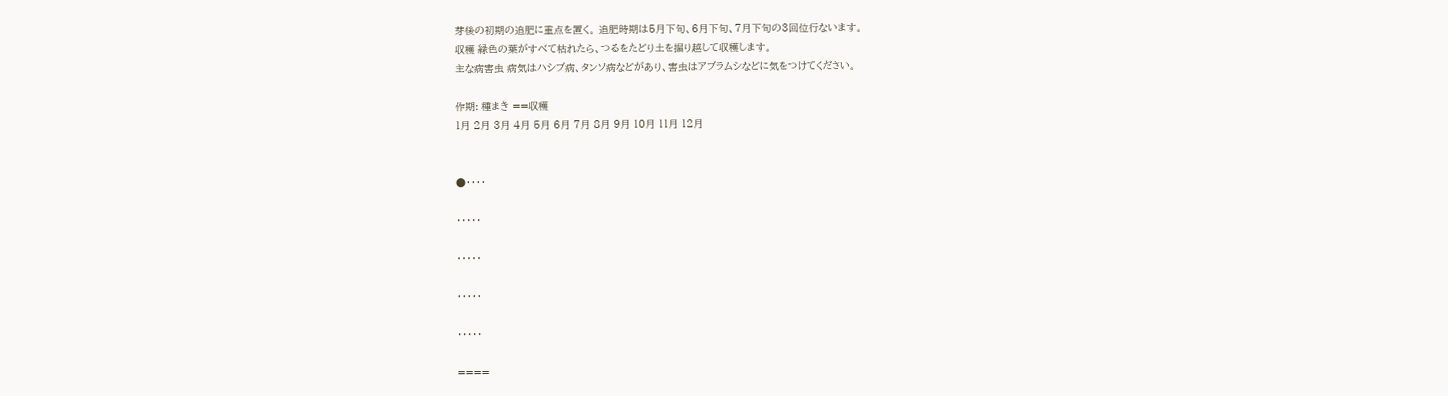芽後の初期の追肥に重点を置く。 追肥時期は5月下旬、6月下旬、7月下旬の3回位行ないます。
収穫 緑色の葉がすべて枯れたら、つるをたどり土を掘り越して収穫します。
主な病害虫 病気はハシブ病、タンソ病などがあり、害虫はアブラムシなどに気をつけてください。

作期: 種まき ==収穫
1月 2月 3月 4月 5月 6月 7月 8月 9月 10月 11月 12月


●・・・・

・・・・・

・・・・・

・・・・・

・・・・・

====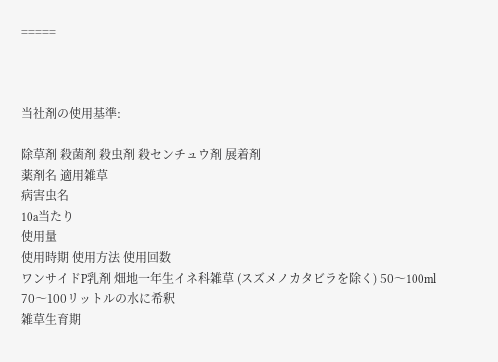=====



当社剤の使用基準:

除草剤 殺菌剤 殺虫剤 殺センチュウ剤 展着剤
薬剤名 適用雑草
病害虫名
10a当たり
使用量
使用時期 使用方法 使用回数
ワンサイドP乳剤 畑地一年生イネ科雑草 (スズメノカタビラを除く) 50〜100ml
70〜100リットルの水に希釈
雑草生育期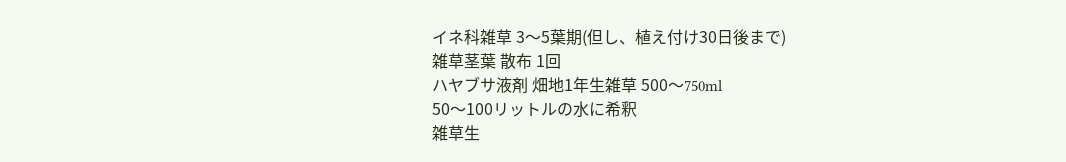イネ科雑草 3〜5葉期(但し、植え付け30日後まで)
雑草茎葉 散布 1回
ハヤブサ液剤 畑地1年生雑草 500〜750ml
50〜100リットルの水に希釈
雑草生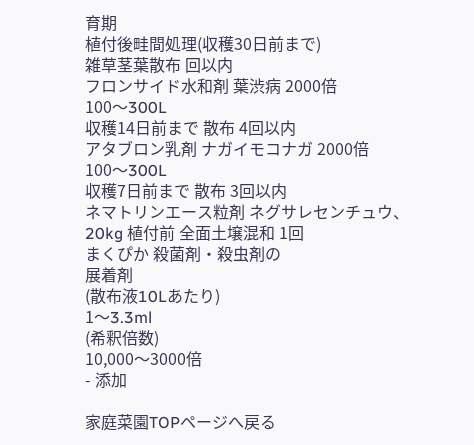育期
植付後畦間処理(収穫30日前まで)
雑草茎葉散布 回以内
フロンサイド水和剤 葉渋病 2000倍
100〜300L
収穫14日前まで 散布 4回以内
アタブロン乳剤 ナガイモコナガ 2000倍
100〜300L
収穫7日前まで 散布 3回以内
ネマトリンエース粒剤 ネグサレセンチュウ、 20kg 植付前 全面土壌混和 1回
まくぴか 殺菌剤・殺虫剤の
展着剤
(散布液10Lあたり)
1〜3.3ml
(希釈倍数)
10,000〜3000倍
- 添加

家庭菜園TOPページへ戻る